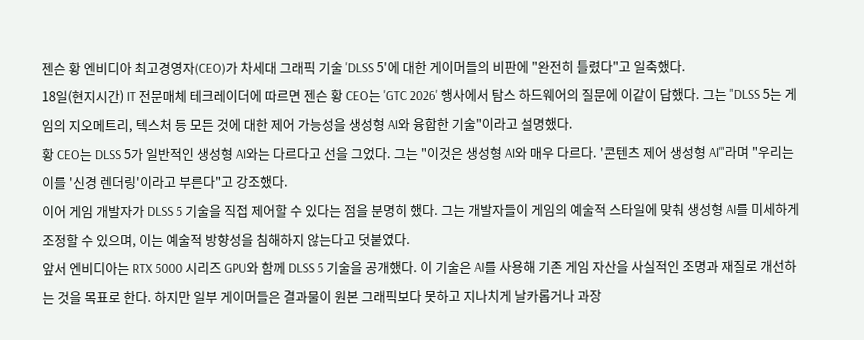젠슨 황 엔비디아 최고경영자(CEO)가 차세대 그래픽 기술 'DLSS 5'에 대한 게이머들의 비판에 "완전히 틀렸다"고 일축했다.
18일(현지시간) IT 전문매체 테크레이더에 따르면 젠슨 황 CEO는 'GTC 2026' 행사에서 탐스 하드웨어의 질문에 이같이 답했다. 그는 "DLSS 5는 게임의 지오메트리, 텍스처 등 모든 것에 대한 제어 가능성을 생성형 AI와 융합한 기술"이라고 설명했다.
황 CEO는 DLSS 5가 일반적인 생성형 AI와는 다르다고 선을 그었다. 그는 "이것은 생성형 AI와 매우 다르다. '콘텐츠 제어 생성형 AI'"라며 "우리는 이를 '신경 렌더링'이라고 부른다"고 강조했다.
이어 게임 개발자가 DLSS 5 기술을 직접 제어할 수 있다는 점을 분명히 했다. 그는 개발자들이 게임의 예술적 스타일에 맞춰 생성형 AI를 미세하게 조정할 수 있으며, 이는 예술적 방향성을 침해하지 않는다고 덧붙였다.
앞서 엔비디아는 RTX 5000 시리즈 GPU와 함께 DLSS 5 기술을 공개했다. 이 기술은 AI를 사용해 기존 게임 자산을 사실적인 조명과 재질로 개선하는 것을 목표로 한다. 하지만 일부 게이머들은 결과물이 원본 그래픽보다 못하고 지나치게 날카롭거나 과장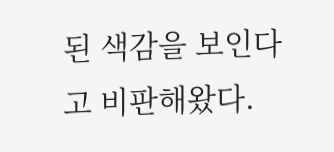된 색감을 보인다고 비판해왔다.